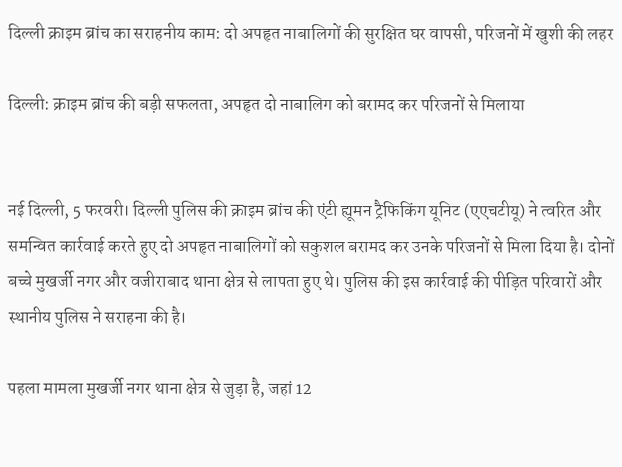दिल्ली क्राइम ब्रांच का सराहनीय काम: दो अपहृत नाबालिगों की सुरक्षित घर वापसी, परिजनों में खुशी की लहर

दिल्ली: क्राइम ब्रांच की बड़ी सफलता, अपहृत दो नाबालिग को बरामद कर परिजनों से मिलाया


नई दिल्ली, 5 फरवरी। दिल्ली पुलिस की क्राइम ब्रांच की एंटी ह्यूमन ट्रैफिकिंग यूनिट (एएचटीयू) ने त्वरित और समन्वित कार्रवाई करते हुए दो अपहृत नाबालिगों को सकुशल बरामद कर उनके परिजनों से मिला दिया है। दोनों बच्चे मुखर्जी नगर और वजीराबाद थाना क्षेत्र से लापता हुए थे। पुलिस की इस कार्रवाई की पीड़ित परिवारों और स्थानीय पुलिस ने सराहना की है।

पहला मामला मुखर्जी नगर थाना क्षेत्र से जुड़ा है, जहां 12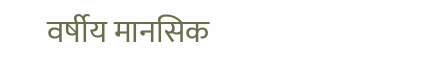वर्षीय मानसिक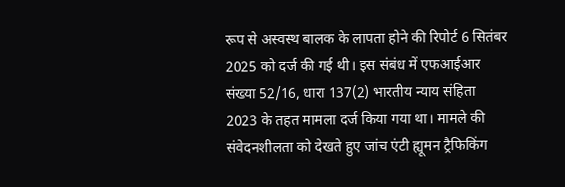रूप से अस्वस्थ बालक के लापता होने की रिपोर्ट 6 सितंबर 2025 को दर्ज की गई थी। इस संबंध में एफआईआर संख्या 52/16, धारा 137(2) भारतीय न्याय संहिता 2023 के तहत मामला दर्ज किया गया था। मामले की संवेदनशीलता को देखते हुए जांच एंटी ह्यूमन ट्रैफिकिंग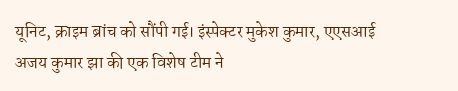यूनिट, क्राइम ब्रांच को सौंपी गई। इंस्पेक्टर मुकेश कुमार, एएसआई अजय कुमार झा की एक विशेष टीम ने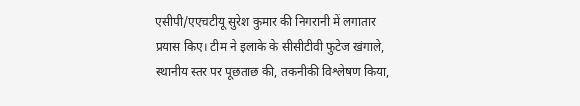एसीपी/एएचटीयू सुरेश कुमार की निगरानी में लगातार प्रयास किए। टीम ने इलाके के सीसीटीवी फुटेज खंगाले, स्थानीय स्तर पर पूछताछ की, तकनीकी विश्लेषण किया,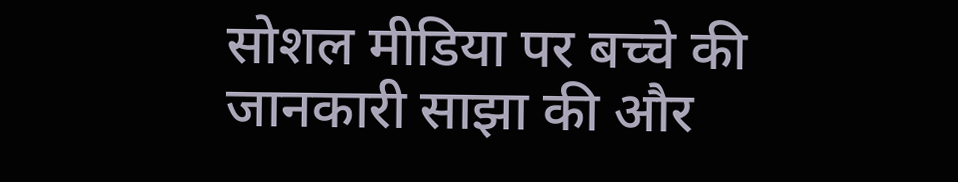सोशल मीडिया पर बच्चे की जानकारी साझा की और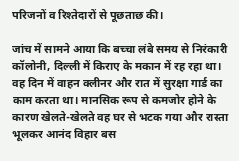परिजनों व रिश्तेदारों से पूछताछ की।

जांच में सामने आया कि बच्चा लंबे समय से निरंकारी कॉलोनी, दिल्ली में किराए के मकान में रह रहा था। वह दिन में वाहन क्लीनर और रात में सुरक्षा गार्ड का काम करता था। मानसिक रूप से कमजोर होने के कारण खेलते-खेलते वह घर से भटक गया और रास्ता भूलकर आनंद विहार बस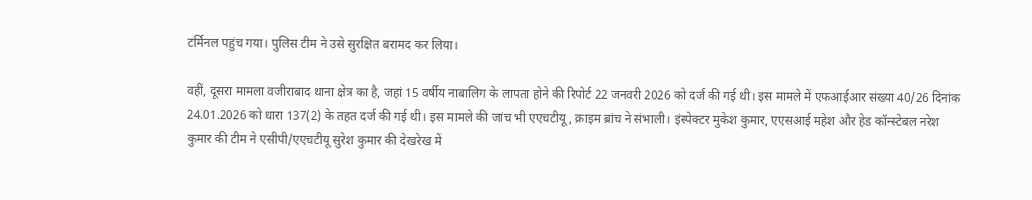टर्मिनल पहुंच गया। पुलिस टीम ने उसे सुरक्षित बरामद कर लिया।

वहीं, दूसरा मामला वजीराबाद थाना क्षेत्र का है, जहां 15 वर्षीय नाबालिग के लापता होने की रिपोर्ट 22 जनवरी 2026 को दर्ज की गई थी। इस मामले में एफआईआर संख्या 40/26 दिनांक 24.01.2026 को धारा 137(2) के तहत दर्ज की गई थी। इस मामले की जांच भी एएचटीयू, क्राइम ब्रांच ने संभाली। इंस्पेक्टर मुकेश कुमार, एएसआई महेश और हेड कॉन्स्टेबल नरेश कुमार की टीम ने एसीपी/एएचटीयू सुरेश कुमार की देखरेख में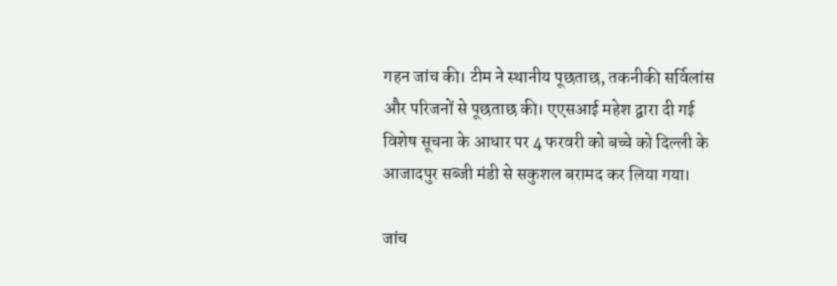गहन जांच की। टीम ने स्थानीय पूछताछ, तकनीकी सर्विलांस और परिजनों से पूछताछ की। एएसआई महेश द्वारा दी गई विशेष सूचना के आधार पर 4 फरवरी को बच्चे को दिल्ली के आजादपुर सब्जी मंडी से सकुशल बरामद कर लिया गया।

जांच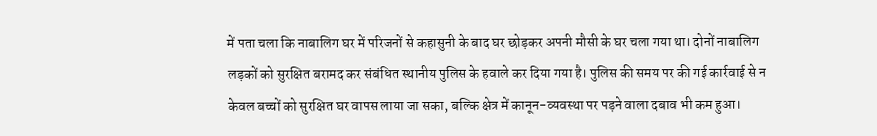में पता चला कि नाबालिग घर में परिजनों से कहासुनी के बाद घर छोड़कर अपनी मौसी के घर चला गया था। दोनों नाबालिग लड़कों को सुरक्षित बरामद कर संबंधित स्थानीय पुलिस के हवाले कर दिया गया है। पुलिस की समय पर की गई कार्रवाई से न केवल बच्चों को सुरक्षित घर वापस लाया जा सका, बल्कि क्षेत्र में कानून-व्यवस्था पर पड़ने वाला दबाव भी कम हुआ।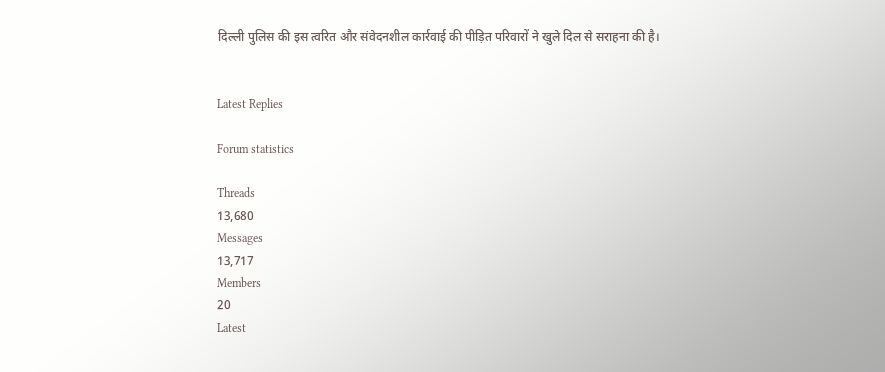दिल्ली पुलिस की इस त्वरित और संवेदनशील कार्रवाई की पीड़ित परिवारों ने खुले दिल से सराहना की है।


Latest Replies

Forum statistics

Threads
13,680
Messages
13,717
Members
20
Latest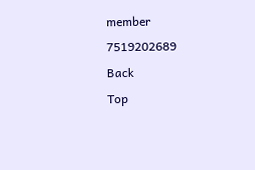member
7519202689
Back
Top